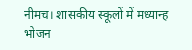नीमच। शासकीय स्कूलों में मध्यान्ह भोजन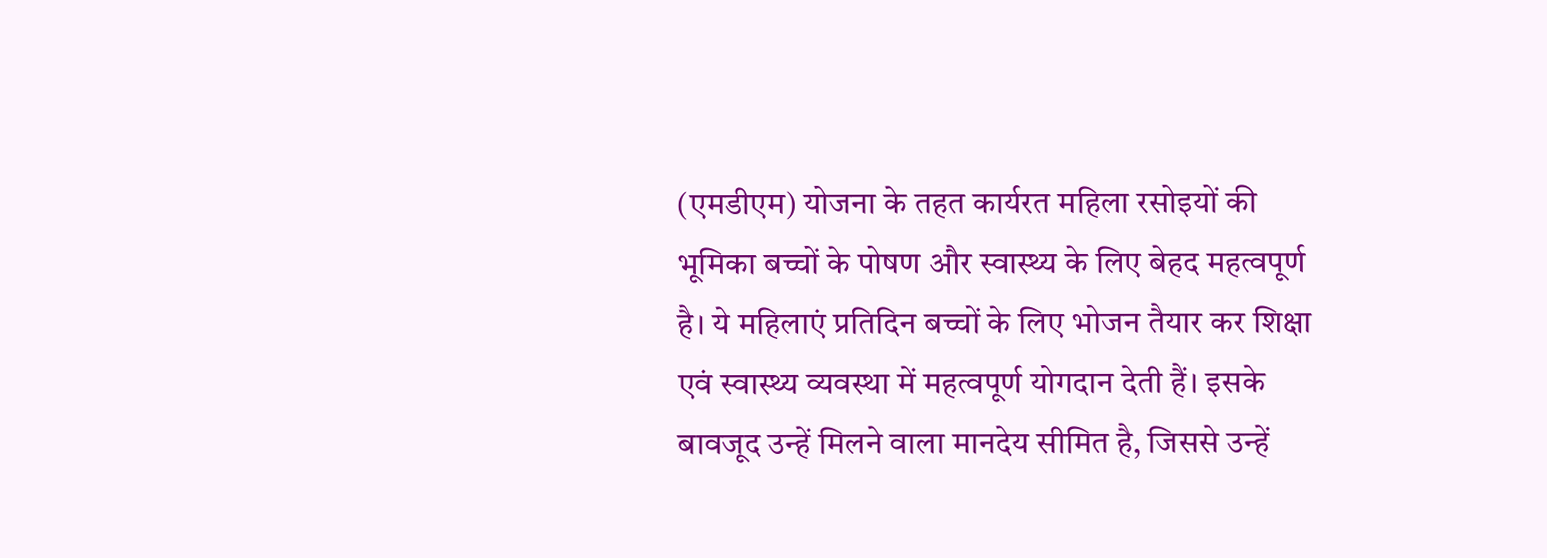(एमडीएम) योजना के तहत कार्यरत महिला रसोइयों की भूमिका बच्चों के पोषण और स्वास्थ्य के लिए बेहद महत्वपूर्ण है। ये महिलाएं प्रतिदिन बच्चों के लिए भोजन तैयार कर शिक्षा एवं स्वास्थ्य व्यवस्था में महत्वपूर्ण योगदान देती हैं। इसके बावजूद उन्हें मिलने वाला मानदेय सीमित है, जिससे उन्हें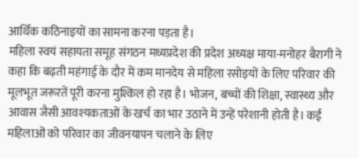आर्थिक कठिनाइयों का सामना करना पड़ता है।
महिला स्वयं सहायता समूह संगठन मध्यप्रदेश की प्रदेश अध्यक्ष माया-मनोहर बैरागी ने कहा कि बढ़ती महंगाई के दौर में कम मानदेय से महिला रसोइयों के लिए परिवार की मूलभूत जरूरतें पूरी करना मुश्किल हो रहा है। भोजन, बच्चों की शिक्षा, स्वास्थ्य और आवास जैसी आवश्यकताओं के खर्च का भार उठाने में उन्हें परेशानी होती है। कई महिलाओं को परिवार का जीवनयापन चलाने के लिए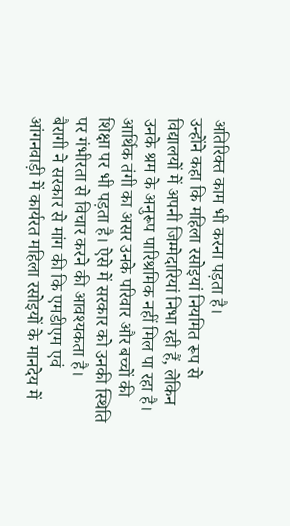अतिरिक्त काम भी करना पड़ता है।
उन्होंने कहा कि महिला रसोइयां नियमित रूप से विद्यालयों में अपनी जिम्मेदारियां निभा रही हैं, लेकिन उनके श्रम के अनुरूप पारिश्रमिक नहीं मिल पा रहा है। आर्थिक तंगी का असर उनके परिवार और बच्चों की शिक्षा पर भी पड़ता है। ऐसे में सरकार को उनकी स्थिति पर गंभीरता से विचार करने की आवश्यकता है।
बैरागी ने सरकार से मांग की कि एमडीएम एवं आंगनवाड़ी में कार्यरत महिला रसोइयों के मानदेय में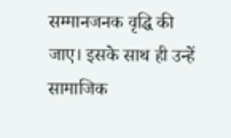सम्मानजनक वृद्धि की जाए। इसके साथ ही उन्हें सामाजिक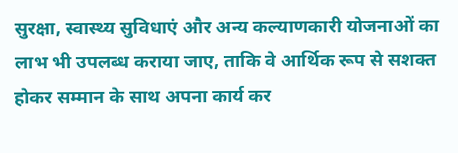सुरक्षा, स्वास्थ्य सुविधाएं और अन्य कल्याणकारी योजनाओं का लाभ भी उपलब्ध कराया जाए, ताकि वे आर्थिक रूप से सशक्त होकर सम्मान के साथ अपना कार्य कर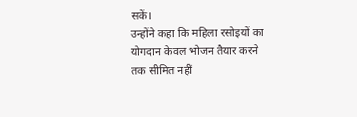सकें।
उन्होंने कहा कि महिला रसोइयों का योगदान केवल भोजन तैयार करने तक सीमित नहीं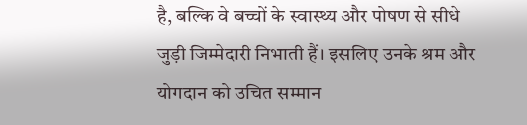है, बल्कि वे बच्चों के स्वास्थ्य और पोषण से सीधे जुड़ी जिम्मेदारी निभाती हैं। इसलिए उनके श्रम और योगदान को उचित सम्मान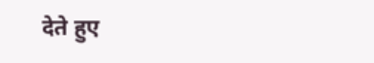देते हुए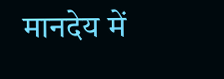मानदेय में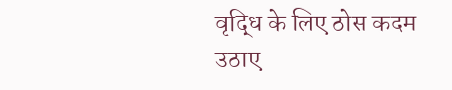वृद्धि के लिए ठोस कदम उठाए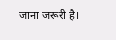जाना जरूरी है।